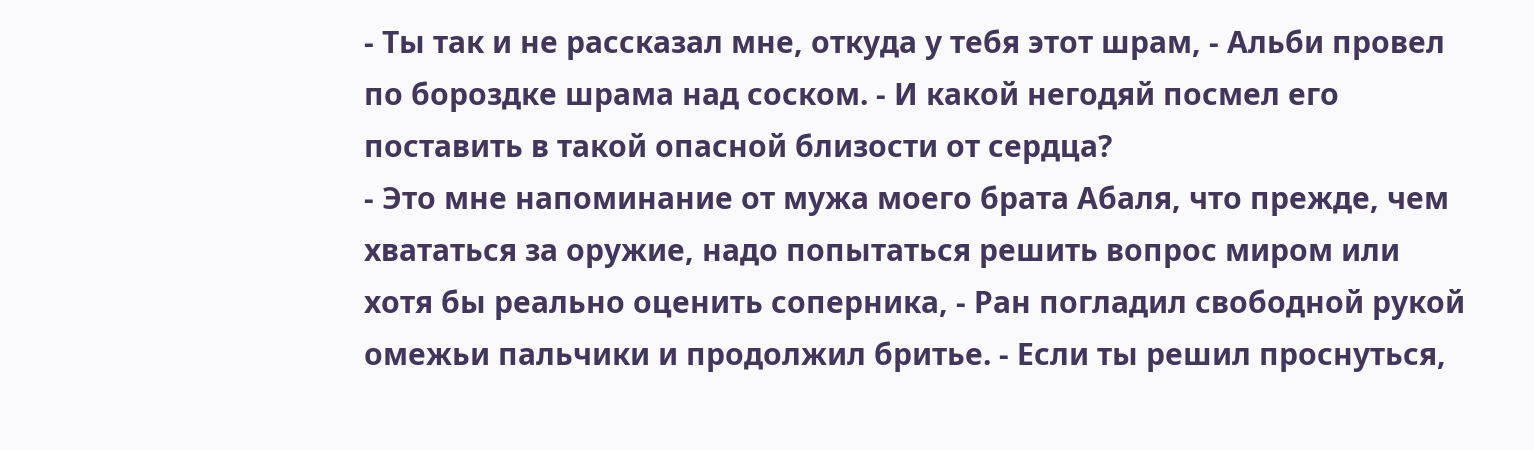- Ты так и не рассказал мне, откуда у тебя этот шрам, - Альби провел по бороздке шрама над соском. - И какой негодяй посмел его поставить в такой опасной близости от сердца?
- Это мне напоминание от мужа моего брата Абаля, что прежде, чем хвататься за оружие, надо попытаться решить вопрос миром или хотя бы реально оценить соперника, - Ран погладил свободной рукой омежьи пальчики и продолжил бритье. - Если ты решил проснуться,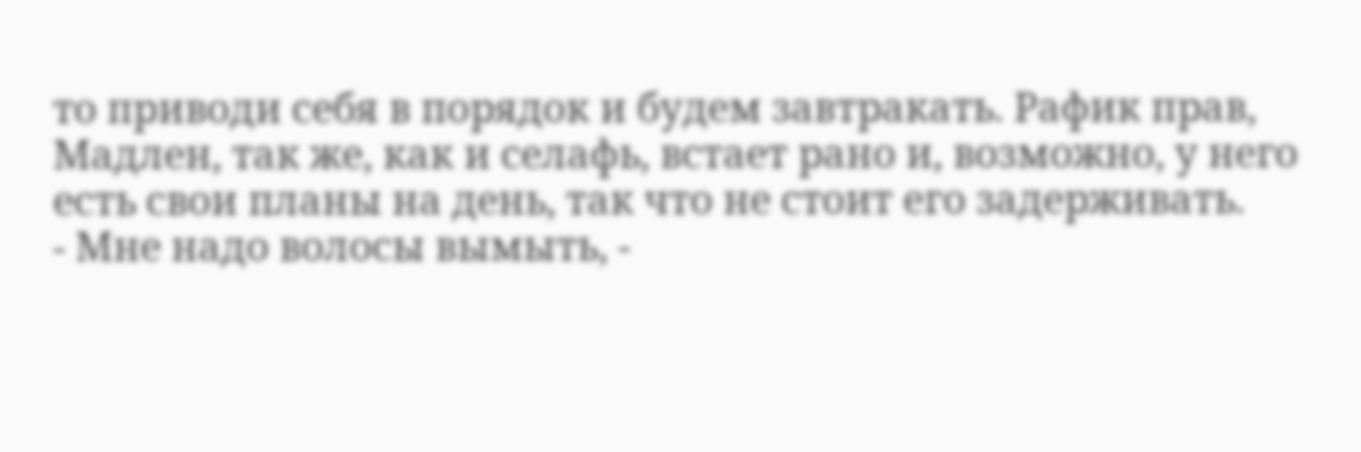то приводи себя в порядок и будем завтракать. Рафик прав, Мадлен, так же, как и селафь, встает рано и, возможно, у него есть свои планы на день, так что не стоит его задерживать.
- Мне надо волосы вымыть, -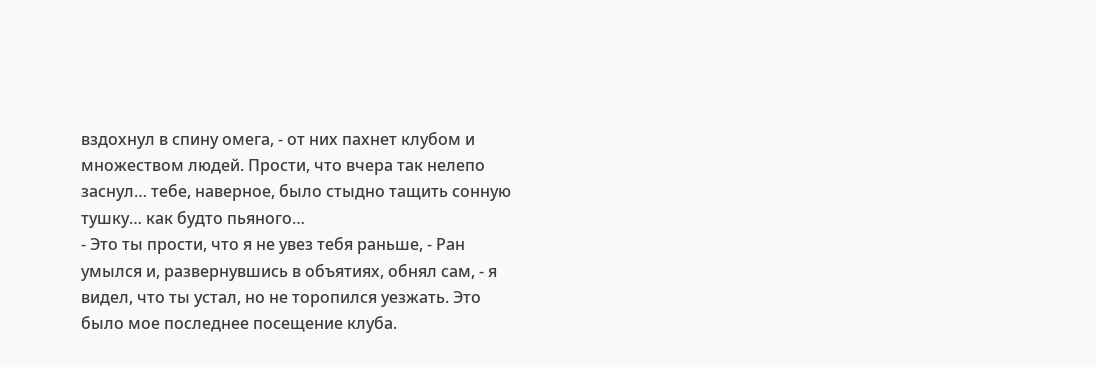вздохнул в спину омега, - от них пахнет клубом и множеством людей. Прости, что вчера так нелепо заснул… тебе, наверное, было стыдно тащить сонную тушку… как будто пьяного…
- Это ты прости, что я не увез тебя раньше, - Ран умылся и, развернувшись в объятиях, обнял сам, - я видел, что ты устал, но не торопился уезжать. Это было мое последнее посещение клуба.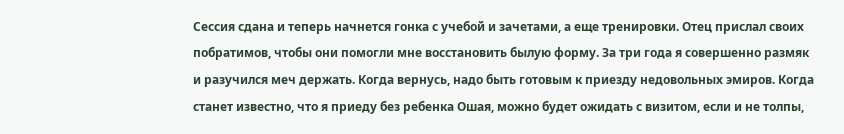Сессия сдана и теперь начнется гонка с учебой и зачетами, а еще тренировки. Отец прислал своих побратимов, чтобы они помогли мне восстановить былую форму. За три года я совершенно размяк и разучился меч держать. Когда вернусь, надо быть готовым к приезду недовольных эмиров. Когда станет известно, что я приеду без ребенка Ошая, можно будет ожидать с визитом, если и не толпы,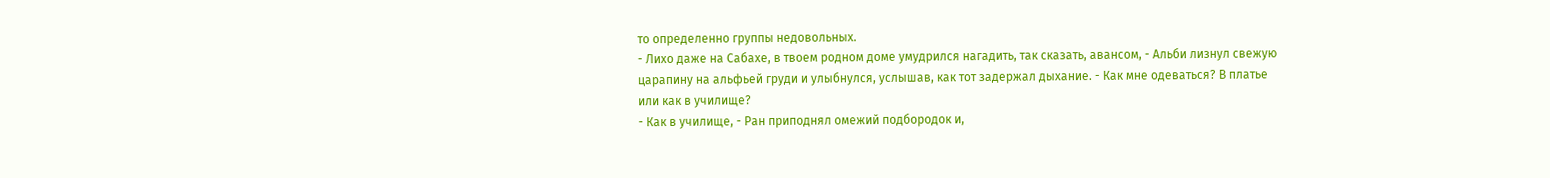то определенно группы недовольных.
- Лихо даже на Сабахе, в твоем родном доме умудрился нагадить, так сказать, авансом, - Альби лизнул свежую царапину на альфьей груди и улыбнулся, услышав, как тот задержал дыхание. - Как мне одеваться? В платье или как в училище?
- Как в училище, - Ран приподнял омежий подбородок и,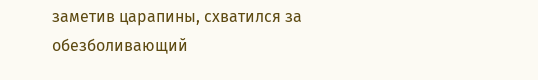заметив царапины, схватился за обезболивающий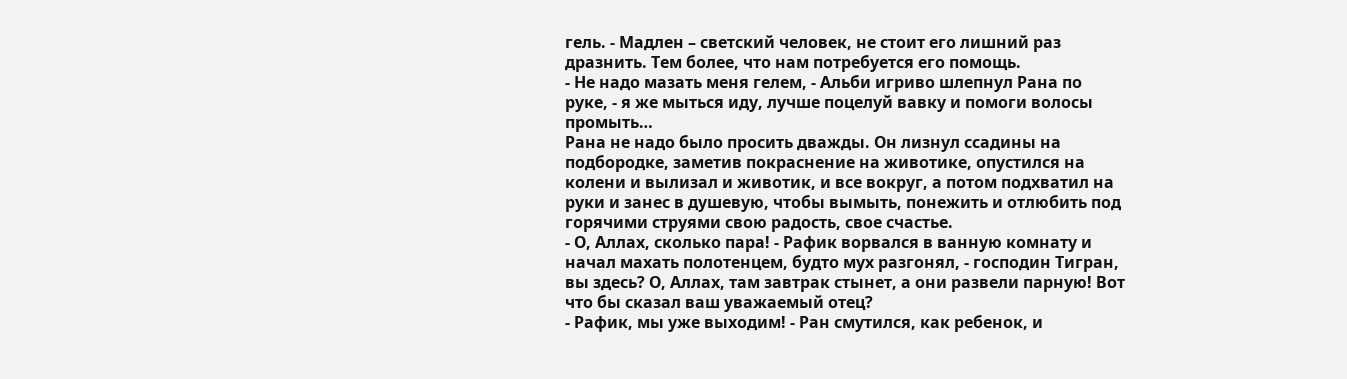гель. - Мадлен – светский человек, не стоит его лишний раз дразнить. Тем более, что нам потребуется его помощь.
- Не надо мазать меня гелем, - Альби игриво шлепнул Рана по руке, - я же мыться иду, лучше поцелуй вавку и помоги волосы промыть…
Рана не надо было просить дважды. Он лизнул ссадины на подбородке, заметив покраснение на животике, опустился на колени и вылизал и животик, и все вокруг, а потом подхватил на руки и занес в душевую, чтобы вымыть, понежить и отлюбить под горячими струями свою радость, свое счастье.
- О, Аллах, сколько пара! - Рафик ворвался в ванную комнату и начал махать полотенцем, будто мух разгонял, - господин Тигран, вы здесь? О, Аллах, там завтрак стынет, а они развели парную! Вот что бы сказал ваш уважаемый отец?
- Рафик, мы уже выходим! - Ран смутился, как ребенок, и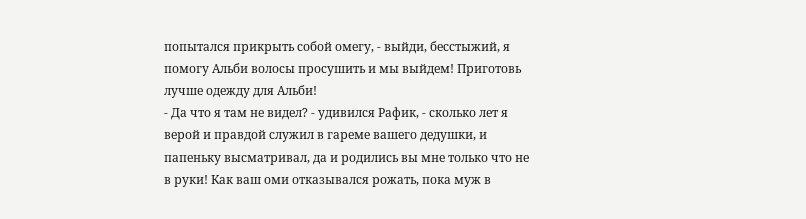попытался прикрыть собой омегу, - выйди, бесстыжий, я помогу Альби волосы просушить и мы выйдем! Приготовь лучше одежду для Альби!
- Да что я там не видел? - удивился Рафик, - сколько лет я верой и правдой служил в гареме вашего дедушки, и папеньку высматривал, да и родились вы мне только что не в руки! Как ваш оми отказывался рожать, пока муж в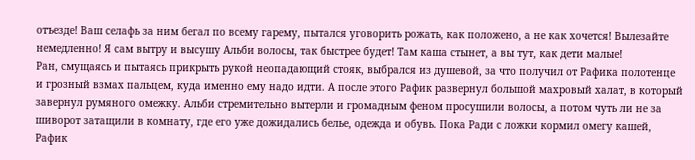отъезде! Ваш селафь за ним бегал по всему гарему, пытался уговорить рожать, как положено, а не как хочется! Вылезайте немедленно! Я сам вытру и высушу Альби волосы, так быстрее будет! Там каша стынет, а вы тут, как дети малые!
Ран, смущаясь и пытаясь прикрыть рукой неопадающий стояк, выбрался из душевой, за что получил от Рафика полотенце и грозный взмах пальцем, куда именно ему надо идти. А после этого Рафик развернул большой махровый халат, в который завернул румяного омежку. Альби стремительно вытерли и громадным феном просушили волосы, а потом чуть ли не за шиворот затащили в комнату, где его уже дожидались белье, одежда и обувь. Пока Ради с ложки кормил омегу кашей, Рафик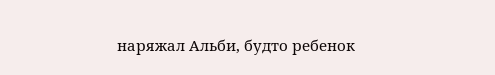наряжал Альби, будто ребенок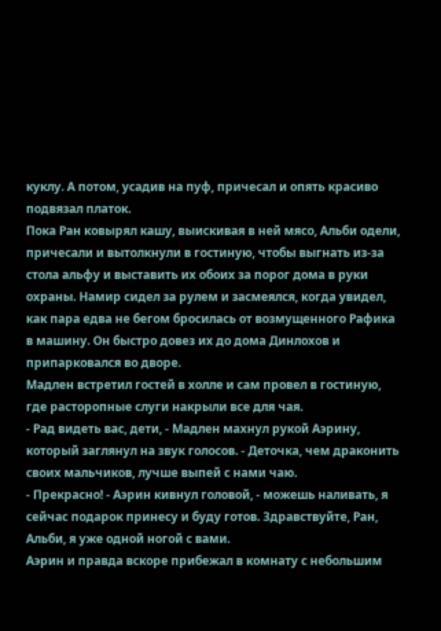куклу. А потом, усадив на пуф, причесал и опять красиво подвязал платок.
Пока Ран ковырял кашу, выискивая в ней мясо, Альби одели, причесали и вытолкнули в гостиную, чтобы выгнать из-за стола альфу и выставить их обоих за порог дома в руки охраны. Намир сидел за рулем и засмеялся, когда увидел, как пара едва не бегом бросилась от возмущенного Рафика в машину. Он быстро довез их до дома Динлохов и припарковался во дворе.
Мадлен встретил гостей в холле и сам провел в гостиную, где расторопные слуги накрыли все для чая.
- Рад видеть вас, дети, - Мадлен махнул рукой Аэрину, который заглянул на звук голосов. - Деточка, чем драконить своих мальчиков, лучше выпей с нами чаю.
- Прекрасно! - Аэрин кивнул головой, - можешь наливать, я сейчас подарок принесу и буду готов. Здравствуйте, Ран, Альби, я уже одной ногой с вами.
Аэрин и правда вскоре прибежал в комнату с небольшим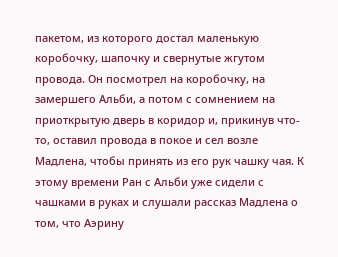пакетом, из которого достал маленькую коробочку, шапочку и свернутые жгутом провода. Он посмотрел на коробочку, на замершего Альби, а потом с сомнением на приоткрытую дверь в коридор и, прикинув что-то, оставил провода в покое и сел возле Мадлена, чтобы принять из его рук чашку чая. К этому времени Ран с Альби уже сидели с чашками в руках и слушали рассказ Мадлена о том, что Аэрину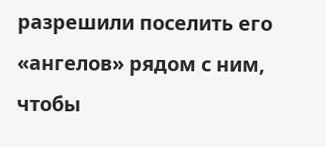разрешили поселить его «ангелов» рядом с ним, чтобы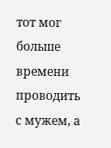тот мог больше времени проводить с мужем, а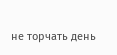не торчать день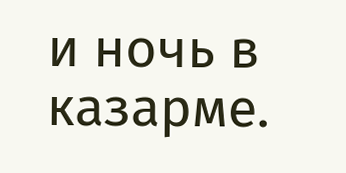и ночь в казарме.